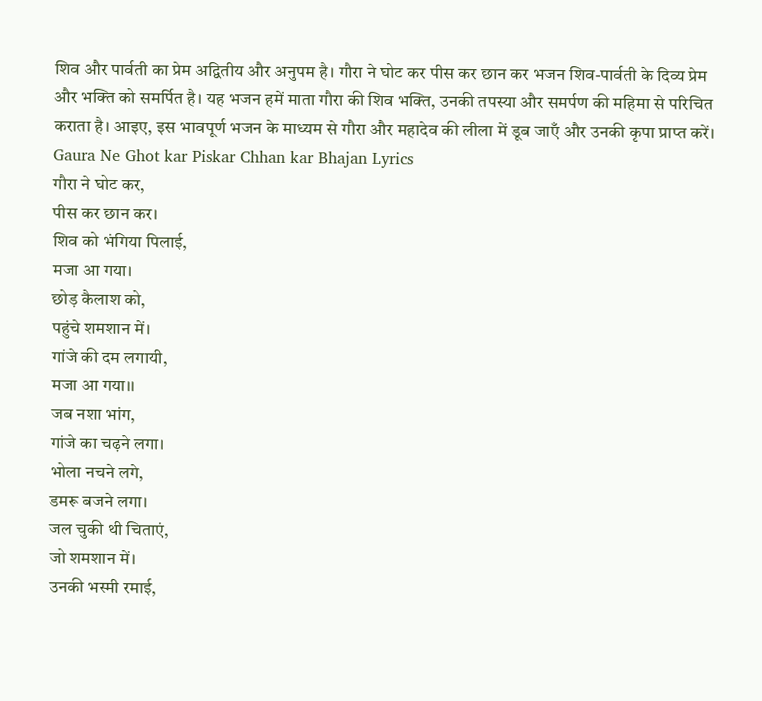शिव और पार्वती का प्रेम अद्वितीय और अनुपम है। गौरा ने घोट कर पीस कर छान कर भजन शिव-पार्वती के दिव्य प्रेम और भक्ति को समर्पित है। यह भजन हमें माता गौरा की शिव भक्ति, उनकी तपस्या और समर्पण की महिमा से परिचित कराता है। आइए, इस भावपूर्ण भजन के माध्यम से गौरा और महादेव की लीला में डूब जाएँ और उनकी कृपा प्राप्त करें।
Gaura Ne Ghot kar Piskar Chhan kar Bhajan Lyrics
गौरा ने घोट कर,
पीस कर छान कर।
शिव को भंगिया पिलाई,
मजा आ गया।
छोड़ कैलाश को,
पहुंचे शमशान में।
गांजे की दम लगायी,
मजा आ गया।।
जब नशा भांग,
गांजे का चढ़ने लगा।
भोला नचने लगे,
डमरू बजने लगा।
जल चुकी थी चिताएं,
जो शमशान में।
उनकी भस्मी रमाई,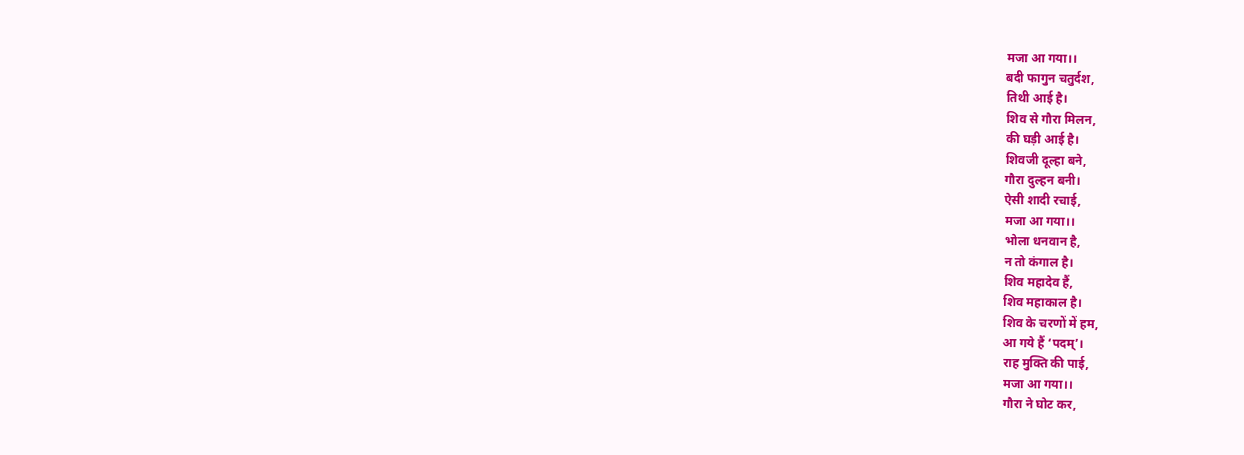मजा आ गया।।
बदी फागुन चतुर्दश,
तिथी आई है।
शिव से गौरा मिलन,
की घड़ी आई है।
शिवजी दूल्हा बने,
गौरा दुल्हन बनी।
ऐसी शादी रचाई,
मजा आ गया।।
भोला धनवान है,
न तो कंगाल है।
शिव महादेव हैं,
शिव महाकाल है।
शिव के चरणों में हम,
आ गये हैं ‘पदम्’।
राह मुक्ति की पाई,
मजा आ गया।।
गौरा ने घोट कर,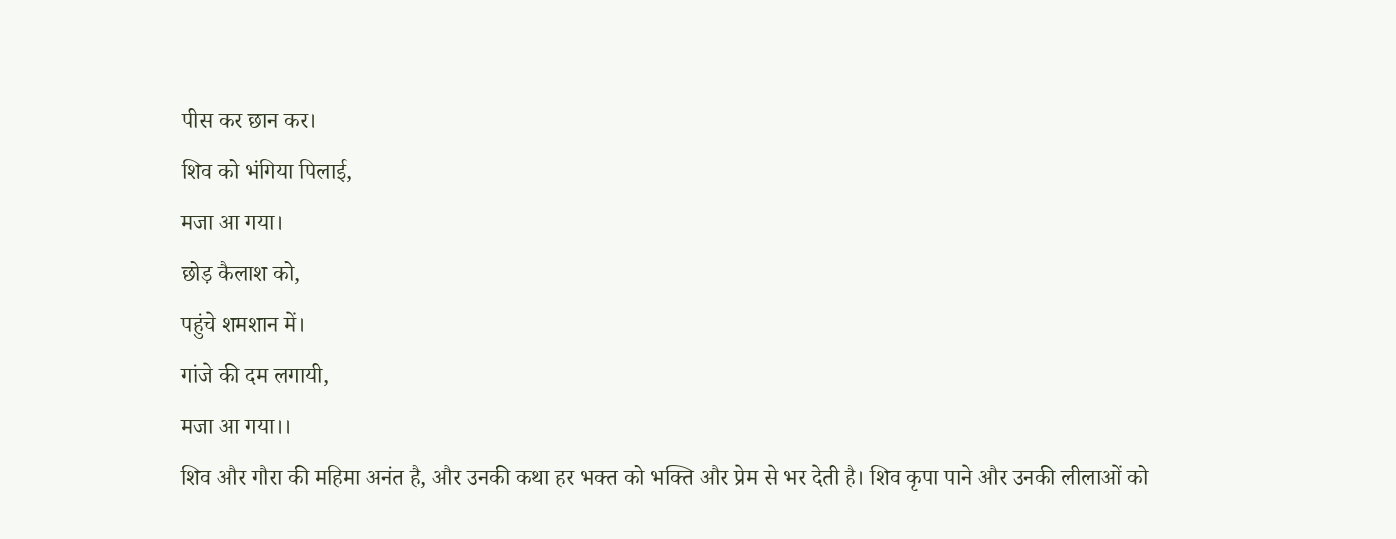पीस कर छान कर।
शिव को भंगिया पिलाई,
मजा आ गया।
छोड़ कैलाश को,
पहुंचे शमशान में।
गांजे की दम लगायी,
मजा आ गया।।
शिव और गौरा की महिमा अनंत है, और उनकी कथा हर भक्त को भक्ति और प्रेम से भर देती है। शिव कृपा पाने और उनकी लीलाओं को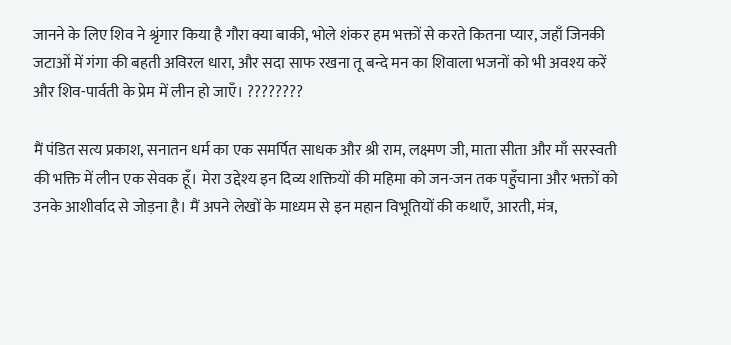जानने के लिए शिव ने श्रृंगार किया है गौरा क्या बाकी, भोले शंकर हम भक्तों से करते कितना प्यार, जहाँ जिनकी जटाओं में गंगा की बहती अविरल धारा, और सदा साफ रखना तू बन्दे मन का शिवाला भजनों को भी अवश्य करें और शिव-पार्वती के प्रेम में लीन हो जाएँ। ????????

मैं पंडित सत्य प्रकाश, सनातन धर्म का एक समर्पित साधक और श्री राम, लक्ष्मण जी, माता सीता और माँ सरस्वती की भक्ति में लीन एक सेवक हूँ। मेरा उद्देश्य इन दिव्य शक्तियों की महिमा को जन-जन तक पहुँचाना और भक्तों को उनके आशीर्वाद से जोड़ना है। मैं अपने लेखों के माध्यम से इन महान विभूतियों की कथाएँ, आरती, मंत्र,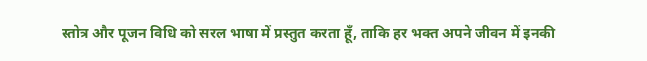स्तोत्र और पूजन विधि को सरल भाषा में प्रस्तुत करता हूँ, ताकि हर भक्त अपने जीवन में इनकी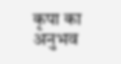कृपा का अनुभव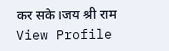कर सके।जय श्री राम View Profile